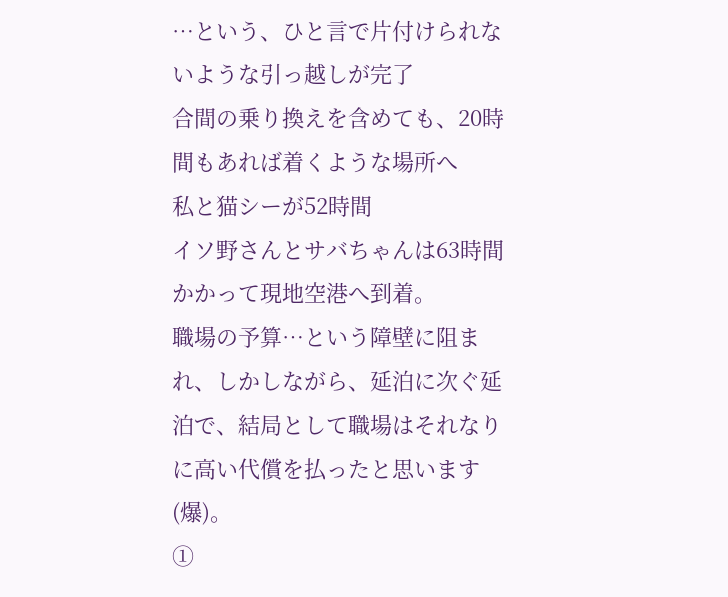…という、ひと言で片付けられないような引っ越しが完了
合間の乗り換えを含めても、20時間もあれば着くような場所へ
私と猫シーが52時間
イソ野さんとサバちゃんは63時間
かかって現地空港へ到着。
職場の予算…という障壁に阻まれ、しかしながら、延泊に次ぐ延泊で、結局として職場はそれなりに高い代償を払ったと思います(爆)。
①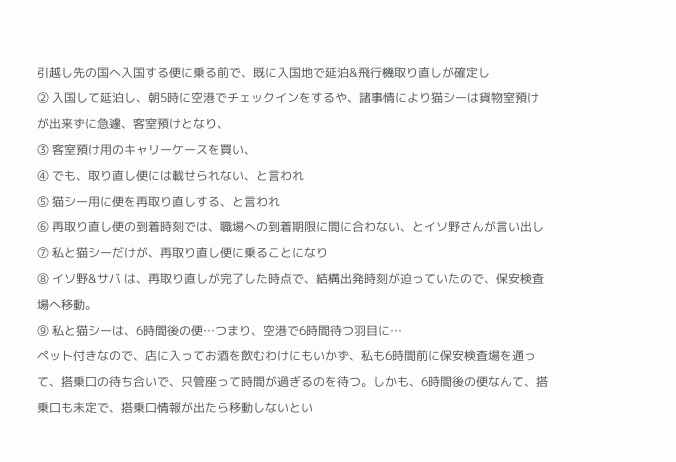引越し先の国へ入国する便に乗る前で、既に入国地で延泊&飛行機取り直しが確定し
② 入国して延泊し、朝5時に空港でチェックインをするや、諸事情により猫シーは貨物室預けが出来ずに急遽、客室預けとなり、
③ 客室預け用のキャリーケースを買い、
④ でも、取り直し便には載せられない、と言われ
⑤ 猫シー用に便を再取り直しする、と言われ
⑥ 再取り直し便の到着時刻では、職場への到着期限に間に合わない、とイソ野さんが言い出し
⑦ 私と猫シーだけが、再取り直し便に乗ることになり
⑧ イソ野&サバ は、再取り直しが完了した時点で、結構出発時刻が迫っていたので、保安検査場へ移動。
⑨ 私と猫シーは、6時間後の便…つまり、空港で6時間待つ羽目に…
ペット付きなので、店に入ってお酒を飲むわけにもいかず、私も6時間前に保安検査場を通って、搭乗口の待ち合いで、只管座って時間が過ぎるのを待つ。しかも、6時間後の便なんて、搭乗口も未定で、搭乗口情報が出たら移動しないとい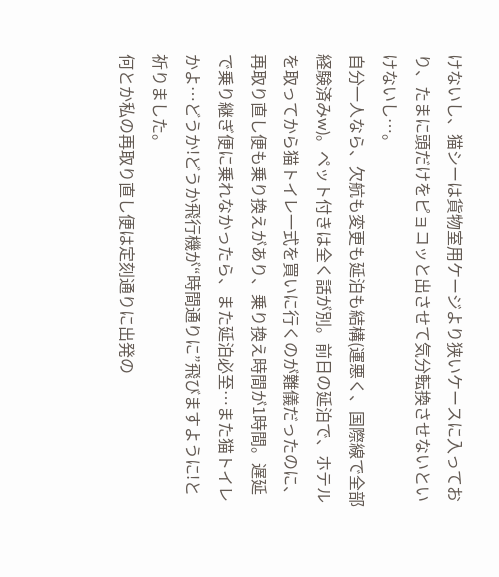けないし、猫シーは貨物室用ケージより狭いケースに入っており、たまに頭だけをピョコッと出させて気分転換させないといけないし…。
自分一人なら、欠航も変更も延泊も結構(運悪く、国際線で全部経験済みw)。ペット付きは全く話が別。前日の延泊で、ホテルを取ってから猫トイレ一式を買いに行くのが難儀だったのに、再取り直し便も乗り換えがあり、乗り換え時間が1時間。遅延で乗り継ぎ便に乗れなかったら、また延泊必至…また猫トイレかよ…どうか!どうか飛行機が“時間通りに”飛びますように!と祈りました。
何とか私の再取り直し便は定刻通りに出発の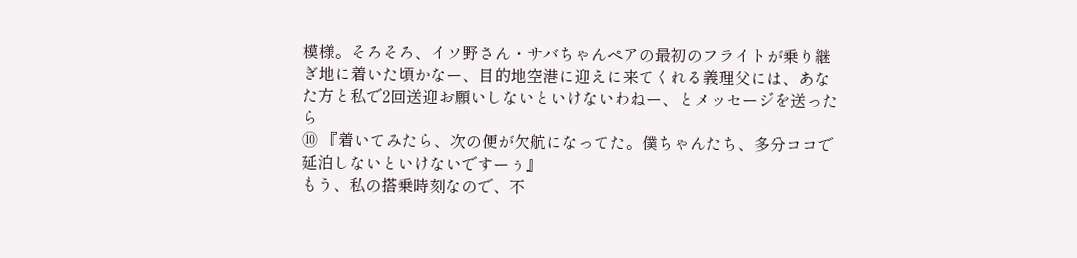模様。そろそろ、イソ野さん・サバちゃんペアの最初のフライトが乗り継ぎ地に着いた頃かなー、目的地空港に迎えに来てくれる義理父には、あなた方と私で2回送迎お願いしないといけないわねー、とメッセージを送ったら
⑩ 『着いてみたら、次の便が欠航になってた。僕ちゃんたち、多分ココで延泊しないといけないですーぅ』
もう、私の搭乗時刻なので、不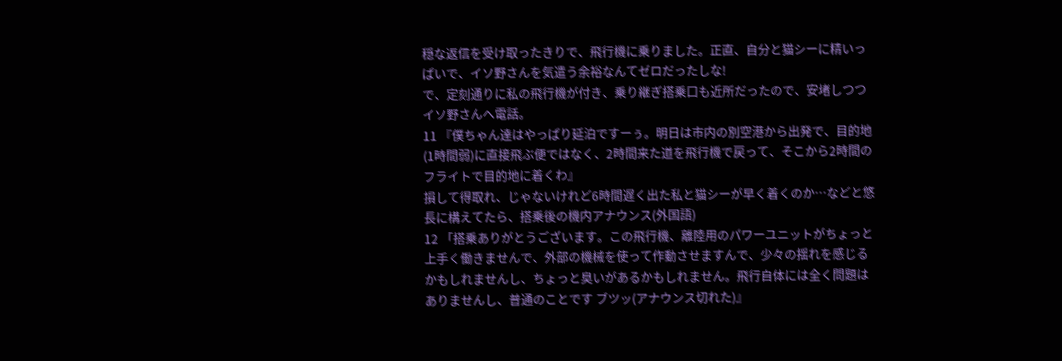穏な返信を受け取ったきりで、飛行機に乗りました。正直、自分と猫シーに精いっぱいで、イソ野さんを気遣う余裕なんてゼロだったしな!
で、定刻通りに私の飛行機が付き、乗り継ぎ搭乗口も近所だったので、安堵しつつイソ野さんへ電話。
11 『僕ちゃん達はやっぱり延泊ですーぅ。明日は市内の別空港から出発で、目的地(1時間弱)に直接飛ぶ便ではなく、2時間来た道を飛行機で戻って、そこから2時間のフライトで目的地に着くわ』
損して得取れ、じゃないけれど6時間遅く出た私と猫シーが早く着くのか…などと悠長に構えてたら、搭乗後の機内アナウンス(外国語)
12 「搭乗ありがとうございます。この飛行機、離陸用のパワーユニットがちょっと上手く働きませんで、外部の機械を使って作動させますんで、少々の揺れを感じるかもしれませんし、ちょっと臭いがあるかもしれません。飛行自体には全く問題はありませんし、普通のことです ブツッ(アナウンス切れた)』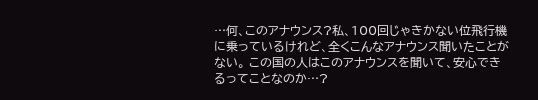…何、このアナウンス?私、100回じゃきかない位飛行機に乗っているけれど、全くこんなアナウンス聞いたことがない。 この国の人はこのアナウンスを聞いて、安心できるってことなのか…?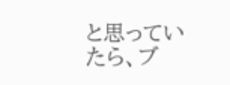と思っていたら、ブ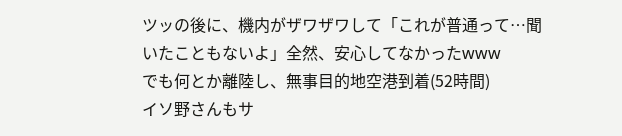ツッの後に、機内がザワザワして「これが普通って…聞いたこともないよ」全然、安心してなかったwww
でも何とか離陸し、無事目的地空港到着(52時間)
イソ野さんもサ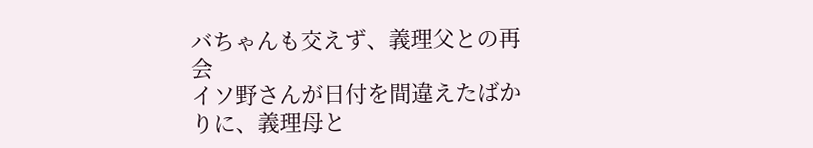バちゃんも交えず、義理父との再会
イソ野さんが日付を間違えたばかりに、義理母と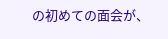の初めての面会が、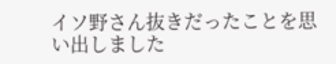イソ野さん抜きだったことを思い出しました